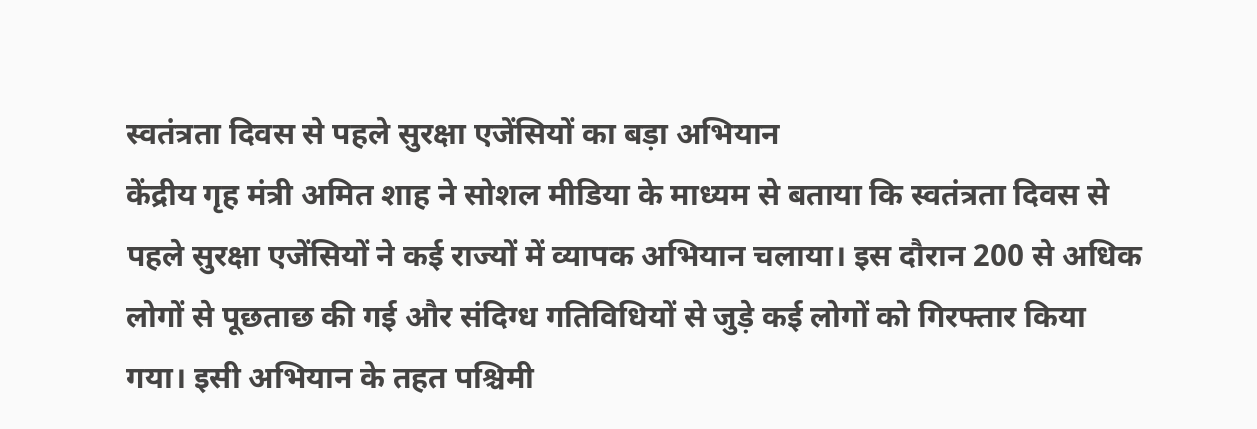स्वतंत्रता दिवस से पहले सुरक्षा एजेंसियों का बड़ा अभियान
केंद्रीय गृह मंत्री अमित शाह ने सोशल मीडिया के माध्यम से बताया कि स्वतंत्रता दिवस से पहले सुरक्षा एजेंसियों ने कई राज्यों में व्यापक अभियान चलाया। इस दौरान 200 से अधिक लोगों से पूछताछ की गई और संदिग्ध गतिविधियों से जुड़े कई लोगों को गिरफ्तार किया गया। इसी अभियान के तहत पश्चिमी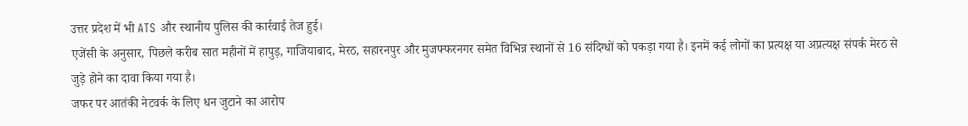उत्तर प्रदेश में भी ATS और स्थानीय पुलिस की कार्रवाई तेज हुई।
एजेंसी के अनुसार, पिछले करीब सात महीनों में हापुड़, गाजियाबाद, मेरठ, सहारनपुर और मुजफ्फरनगर समेत विभिन्न स्थानों से 16 संदिग्धों को पकड़ा गया है। इनमें कई लोगों का प्रत्यक्ष या अप्रत्यक्ष संपर्क मेरठ से जुड़े होने का दावा किया गया है।
जफर पर आतंकी नेटवर्क के लिए धन जुटाने का आरोप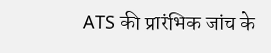ATS की प्रारंभिक जांच के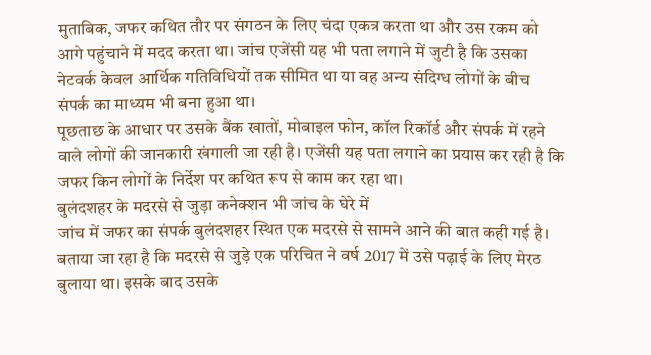मुताबिक, जफर कथित तौर पर संगठन के लिए चंदा एकत्र करता था और उस रकम को आगे पहुंचाने में मदद करता था। जांच एजेंसी यह भी पता लगाने में जुटी है कि उसका नेटवर्क केवल आर्थिक गतिविधियों तक सीमित था या वह अन्य संदिग्ध लोगों के बीच संपर्क का माध्यम भी बना हुआ था।
पूछताछ के आधार पर उसके बैंक खातों, मोबाइल फोन, कॉल रिकॉर्ड और संपर्क में रहने वाले लोगों की जानकारी खंगाली जा रही है। एजेंसी यह पता लगाने का प्रयास कर रही है कि जफर किन लोगों के निर्देश पर कथित रूप से काम कर रहा था।
बुलंदशहर के मदरसे से जुड़ा कनेक्शन भी जांच के घेरे में
जांच में जफर का संपर्क बुलंदशहर स्थित एक मदरसे से सामने आने की बात कही गई है। बताया जा रहा है कि मदरसे से जुड़े एक परिचित ने वर्ष 2017 में उसे पढ़ाई के लिए मेरठ बुलाया था। इसके बाद उसके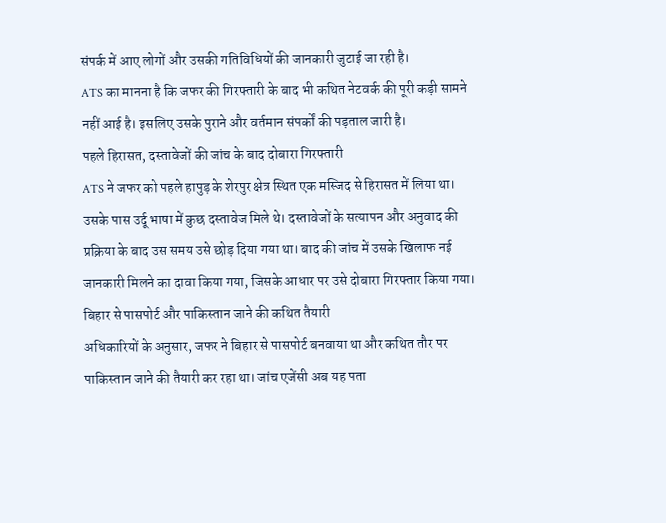संपर्क में आए लोगों और उसकी गतिविधियों की जानकारी जुटाई जा रही है।
ATS का मानना है कि जफर की गिरफ्तारी के बाद भी कथित नेटवर्क की पूरी कड़ी सामने नहीं आई है। इसलिए उसके पुराने और वर्तमान संपर्कों की पड़ताल जारी है।
पहले हिरासत, दस्तावेजों की जांच के बाद दोबारा गिरफ्तारी
ATS ने जफर को पहले हापुड़ के शेरपुर क्षेत्र स्थित एक मस्जिद से हिरासत में लिया था। उसके पास उर्दू भाषा में कुछ दस्तावेज मिले थे। दस्तावेजों के सत्यापन और अनुवाद की प्रक्रिया के बाद उस समय उसे छोड़ दिया गया था। बाद की जांच में उसके खिलाफ नई जानकारी मिलने का दावा किया गया, जिसके आधार पर उसे दोबारा गिरफ्तार किया गया।
बिहार से पासपोर्ट और पाकिस्तान जाने की कथित तैयारी
अधिकारियों के अनुसार, जफर ने बिहार से पासपोर्ट बनवाया था और कथित तौर पर पाकिस्तान जाने की तैयारी कर रहा था। जांच एजेंसी अब यह पता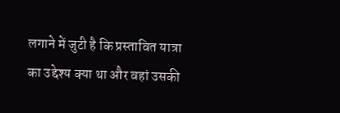लगाने में जुटी है कि प्रस्तावित यात्रा का उद्देश्य क्या था और वहां उसकी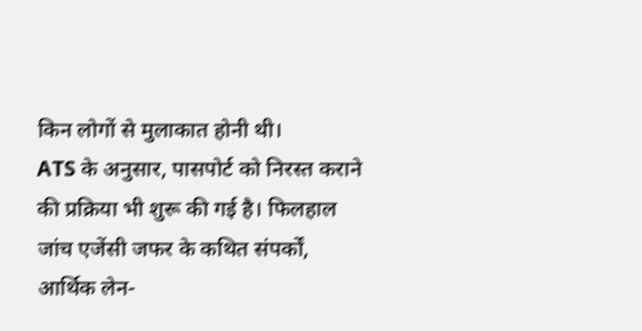किन लोगों से मुलाकात होनी थी।
ATS के अनुसार, पासपोर्ट को निरस्त कराने की प्रक्रिया भी शुरू की गई है। फिलहाल जांच एजेंसी जफर के कथित संपर्कों, आर्थिक लेन-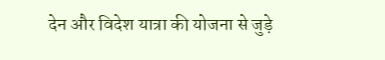देन और विदेश यात्रा की योजना से जुड़े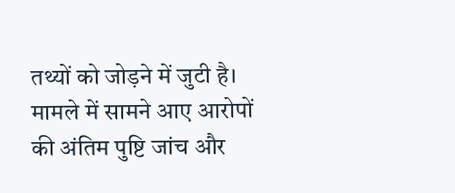तथ्यों को जोड़ने में जुटी है। मामले में सामने आए आरोपों की अंतिम पुष्टि जांच और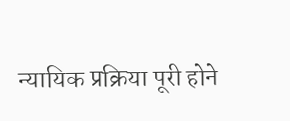न्यायिक प्रक्रिया पूरी होने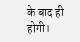के बाद ही होगी।